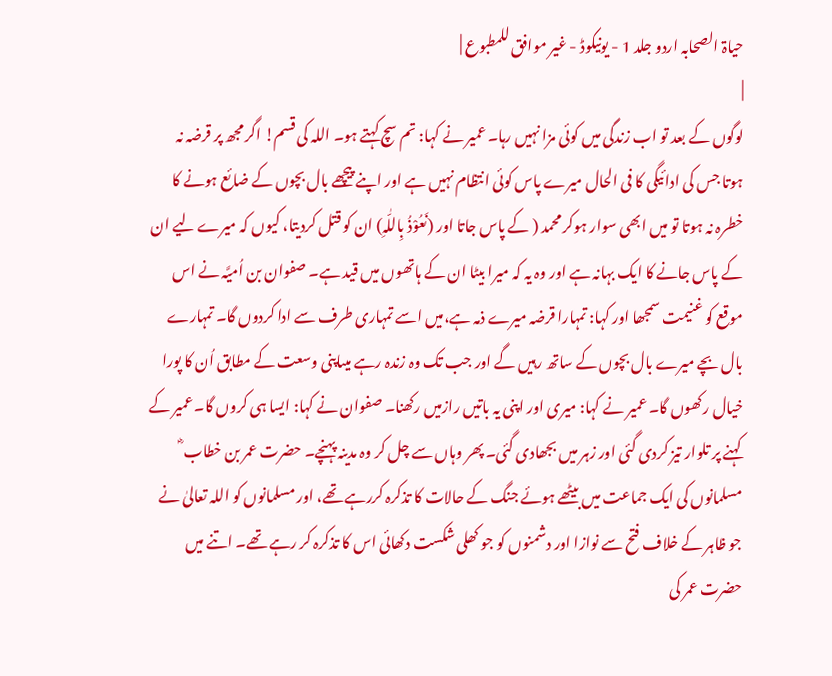حیاۃ الصحابہ اردو جلد 1 - یونیکوڈ - غیر موافق للمطبوع |
|
لوگوں کے بعد تو اب زندگی میں کوئی مزا نہیں رہا۔ عمیر نے کہا: تم سچ کہتے ہو۔ اللہ کی قسم! اگر مجھ پر قرضہ نہ ہوتا جس کی ادائیگی کا فی الحال میرے پاس کوئی انتظام نہیں ہے اور اپنے پیچھے بال بچوں کے ضائع ہونے کا خطرہ نہ ہوتا تو میں ابھی سوار ہوکر محمد ( کے پاس جاتا اور (نَعُوْذُ بِاللّٰہِ) ان کو قتل کردیتا، کیوں کہ میرے لیے ان کے پاس جانے کا ایک بہانہ ہے اور وہ یہ کہ میرا بیٹا ان کے ہاتھوں میں قید ہے۔ صفوان بن اُمیَّہ نے اس موقع کو غنیمت سمجھا اور کہا: تمہارا قرضہ میرے ذمہ ہے،میں اسے تمہاری طرف سے ادا کردوں گا۔ تمہارے بال بچے میرے بال بچوں کے ساتھ رہیں گے اور جب تک وہ زندہ رہے میںاپنی وسعت کے مطابق اُن کا پورا خیال رکھوں گا۔ عمیر نے کہا: میری اور اپنی یہ باتیں رازمیں رکھنا۔ صفوان نے کہا: ایسا ہی کروں گا۔ عمیر کے کہنے پر تلوار تیز کردی گئی اور زہر میں بجھادی گئی۔ پھر وہاں سے چل کر وہ مدینہ پہنچے۔ حضرت عمر بن خطاب ؓ مسلمانوں کی ایک جماعت میں بیٹھے ہوئے جنگ کے حالات کا تذکرہ کررہے تھے، اور مسلمانوں کو اللہ تعالیٰ نے جو ظاہر کے خلاف فتح سے نوازا اور دشمنوں کو جو کھلی شکست دکھائی اس کا تذکرہ کر رہے تھے۔ اتنے میں حضرت عمر کی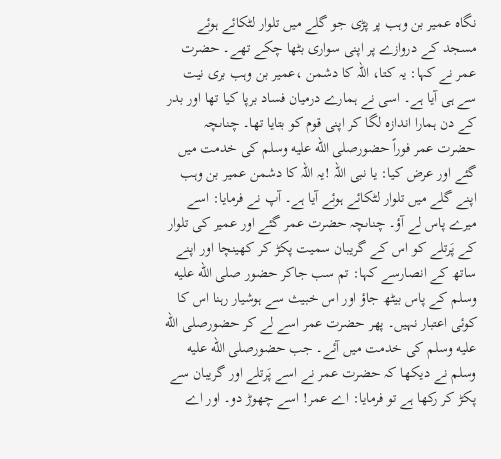نگاہ عمیر بن وہب پر پڑی جو گلے میں تلوار لٹکائے ہوئے مسجد کے دروازے پر اپنی سواری بٹھا چکے تھے۔ حضرت عمر نے کہا: یہ کتا، اللہ کا دشمن ،عمیر بن وہب بری نیت سے ہی آیا ہے۔ اسی نے ہمارے درمیان فساد برپا کیا تھا اور بدر کے دن ہمارا اندازہ لگا کر اپنی قوم کو بتایا تھا۔ چناںچہ حضرت عمر فوراً حضورصلى الله عليه وسلم کی خدمت میں گئے اور عرض کیا: یا نبی اللہ !یہ اللہ کا دشمن عمیر بن وہب اپنے گلے میں تلوار لٹکائے ہوئے آیا ہے۔ آپ نے فرمایا: اسے میرے پاس لے آؤ۔ چناںچہ حضرت عمر گئے اور عمیر کی تلوار کے پَرتلے کو اس کے گریبان سمیت پکڑ کر کھینچا اور اپنے ساتھ کے انصارسے کہا: تم سب جاکر حضور صلى الله عليه وسلم کے پاس بیٹھ جاؤ اور اس خبیث سے ہوشیار رہنا اس کا کوئی اعتبار نہیں۔ پھر حضرت عمر اسے لے کر حضورصلى الله عليه وسلم کی خدمت میں آئے۔ جب حضورصلى الله عليه وسلم نے دیکھا کہ حضرت عمر نے اسے پَرتلے اور گریبان سے پکڑ کر رکھا ہے تو فرمایا: اے عمر! اسے چھوڑ دو۔ اور اے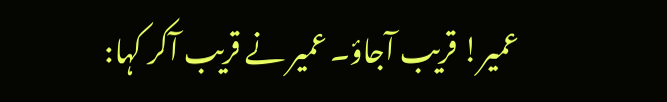عمیر! قریب آجاؤ۔ عمیر نے قریب آکر کہا: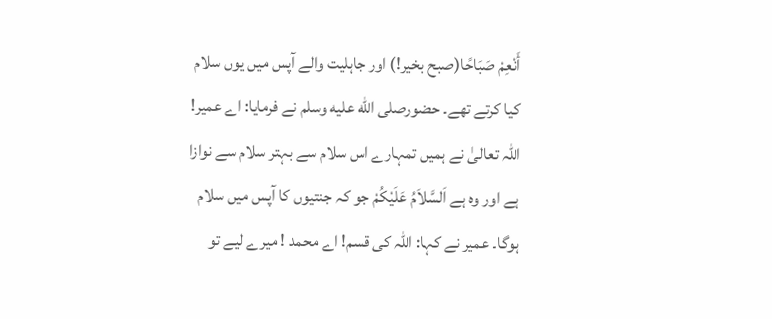أَنْعِمْ صَبَاحًا(صبح بخیر!) اور جاہلیت والے آپس میں یوں سلام کیا کرتے تھے۔ حضورصلى الله عليه وسلم نے فرمایا: اے عمیر! اللہ تعالیٰ نے ہمیں تمہارے اس سلام سے بہتر سلام سے نوازا ہے اور وہ ہے اَلسَّلاَمُ عَلَیْکُمْ جو کہ جنتیوں کا آپس میں سلام ہوگا۔ عمیر نے کہا: اللہ کی قسم! اے محمد ! میرے لیے تو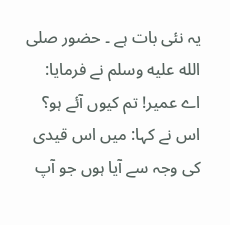یہ نئی بات ہے ۔ حضور صلى الله عليه وسلم نے فرمایا: اے عمیر! تم کیوں آئے ہو؟ اس نے کہا: میں اس قیدی کی وجہ سے آیا ہوں جو آپ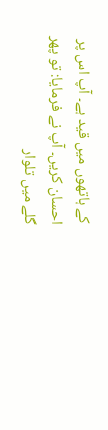کے ہاتھوں میں قید ہے۔ آپ اس پر احسان کریں۔ آپ نے فرمایا: تو پھر گلے میں تلوار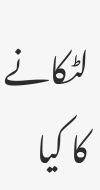لٹکانے کا کیا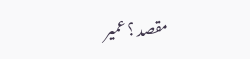مقصد ؟ عمیر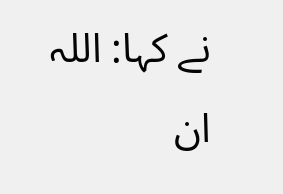نے کہا: اللہ ان